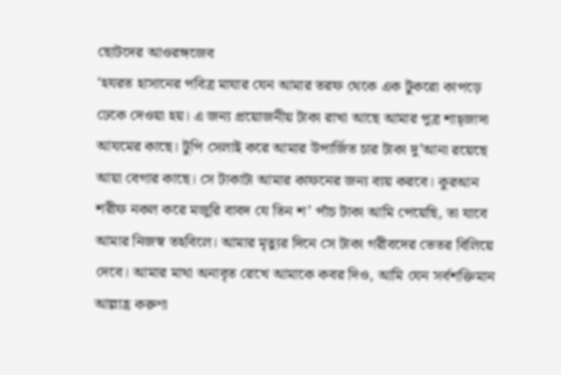ছোটদের আওরঙ্গজেব
‘হযরত হাসানের পবিত্র মাযার যেন আমার তরফ থেকে এক টুকরো কাপড়ে ঢেকে দেওয়া হয়। এ জন্য প্রয়োজনীয় টাকা রাখা আছে আমার পুত্র শাহ্জাদা আযমের কাছে। টুপি সেলাই করে আমার উপার্জিত চার টাকা দু’আনা রয়েছে আয়া বেগার কাছে। সে টাকাটা আমার কাফনের জন্য ব্যয় করবে। কুরআন শরীফ নকল করে মজুরি বাবদ যে তিন শ’ পাঁচ টাকা আমি পেয়েছি, তা যাবে আমার নিজস্ব তহবিলে। আমার মৃত্যুর দিনে সে টাকা গরীবদের ভেতর বিলিয়ে দেবে। আমার মাথা অনাবৃত রেখে আমাকে কবর দিও, আমি যেন সর্বশক্তিমান আল্লাহ্র করুণা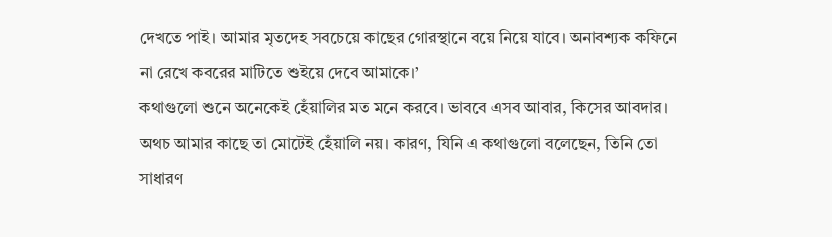দেখতে পাই। আমার মৃতদেহ সবচেয়ে কাছের গোরস্থানে বয়ে নিয়ে যাবে। অনাবশ্যক কফিনে না রেখে কবরের মাটিতে শুইয়ে দেবে আমাকে।’
কথাগুলো শুনে অনেকেই হেঁয়ালির মত মনে করবে। ভাববে এসব আবার, কিসের আবদার। অথচ আমার কাছে তা মোটেই হেঁয়ালি নয়। কারণ, যিনি এ কথাগুলো বলেছেন, তিনি তো সাধারণ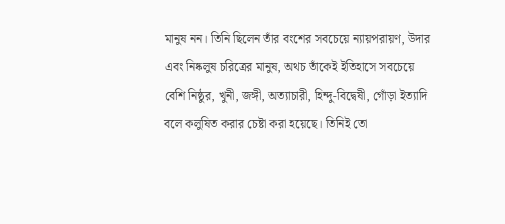মানুষ নন। তিনি ছিলেন তাঁর বংশের সবচেয়ে ন্যায়পরায়ণ, উদার এবং নিষ্কলুষ চরিত্রের মানুষ, অথচ তাঁকেই ইতিহাসে সবচেয়ে বেশি নিষ্ঠুর, খুনী, জঙ্গী, অত্যাচারী, হিন্দু-বিদ্বেষী, গোঁড়া ইত্যাদি বলে কলুষিত করার চেষ্টা করা হয়েছে। তিনিই তো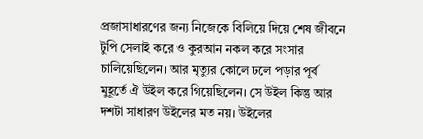প্রজাসাধারণের জন্য নিজেকে বিলিয়ে দিয়ে শেষ জীবনে টুপি সেলাই করে ও কুরআন নকল করে সংসার চালিয়েছিলেন। আর মৃত্যুর কোলে ঢলে পড়ার পূর্ব মুহূর্তে ঐ উইল করে গিয়েছিলেন। সে উইল কিন্তু আর দশটা সাধারণ উইলের মত নয়। উইলের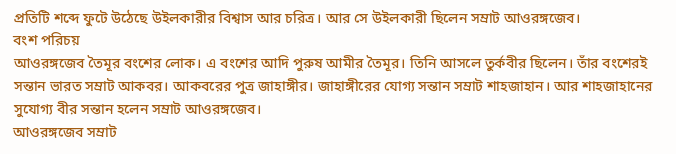প্রতিটি শব্দে ফুটে উঠেছে উইলকারীর বিশ্বাস আর চরিত্র। আর সে উইলকারী ছিলেন সম্রাট আওরঙ্গজেব।
বংশ পরিচয়
আওরঙ্গজেব তৈমূর বংশের লোক। এ বংশের আদি পুরুষ আমীর তৈমূর। তিনি আসলে তুর্কবীর ছিলেন। তাঁর বংশেরই সন্তান ভারত সম্রাট আকবর। আকবরের পুত্র জাহাঙ্গীর। জাহাঙ্গীরের যোগ্য সন্তান সম্রাট শাহজাহান। আর শাহজাহানের সুযোগ্য বীর সন্তান হলেন সম্রাট আওরঙ্গজেব।
আওরঙ্গজেব সম্রাট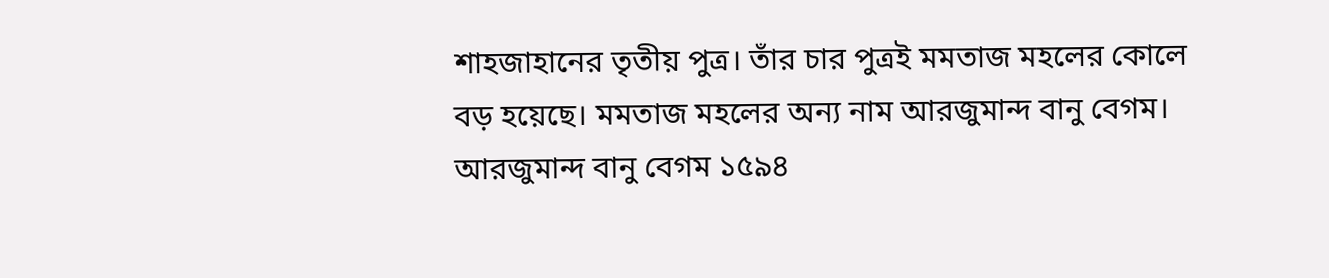শাহজাহানের তৃতীয় পুত্র। তাঁর চার পুত্রই মমতাজ মহলের কোলে বড় হয়েছে। মমতাজ মহলের অন্য নাম আরজুমান্দ বানু বেগম। আরজুমান্দ বানু বেগম ১৫৯৪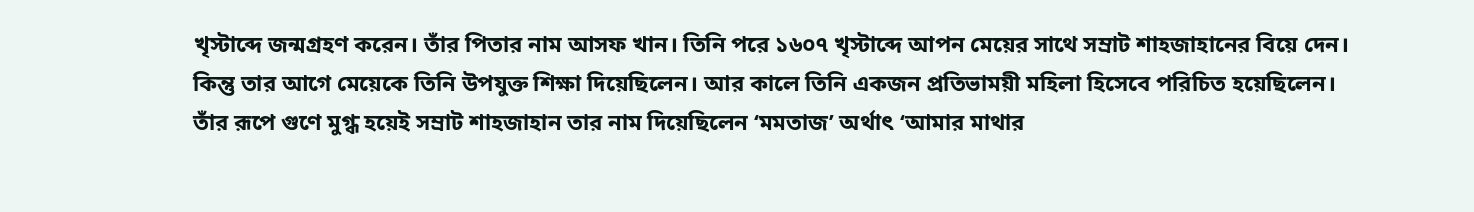খৃস্টাব্দে জন্মগ্রহণ করেন। তাঁর পিতার নাম আসফ খান। তিনি পরে ১৬০৭ খৃস্টাব্দে আপন মেয়ের সাথে সম্রাট শাহজাহানের বিয়ে দেন। কিন্তু তার আগে মেয়েকে তিনি উপযুক্ত শিক্ষা দিয়েছিলেন। আর কালে তিনি একজন প্রতিভাময়ী মহিলা হিসেবে পরিচিত হয়েছিলেন। তাঁর রূপে গুণে মুগ্ধ হয়েই সম্রাট শাহজাহান তার নাম দিয়েছিলেন ‘মমতাজ’ অর্থাৎ ‘আমার মাথার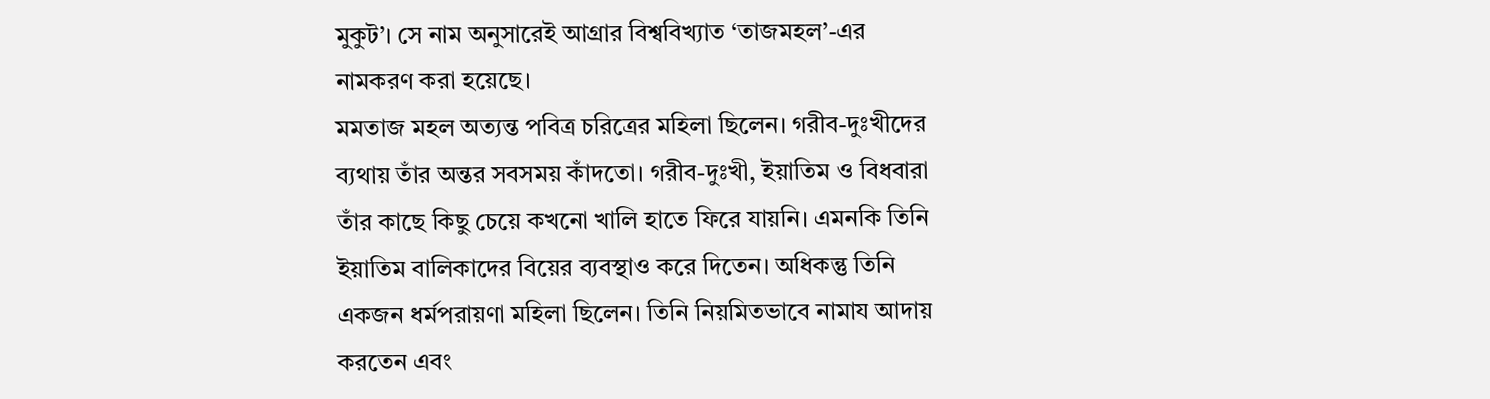মুকুট’। সে নাম অনুসারেই আগ্রার বিশ্ববিখ্যাত ‘তাজমহল’-এর নামকরণ করা হয়েছে।
মমতাজ মহল অত্যন্ত পবিত্র চরিত্রের মহিলা ছিলেন। গরীব-দুঃখীদের ব্যথায় তাঁর অন্তর সবসময় কাঁদতো। গরীব-দুঃখী, ইয়াতিম ও বিধবারা তাঁর কাছে কিছু চেয়ে কখনো খালি হাতে ফিরে যায়নি। এমনকি তিনি ইয়াতিম বালিকাদের বিয়ের ব্যবস্থাও করে দিতেন। অধিকন্তু তিনি একজন ধর্মপরায়ণা মহিলা ছিলেন। তিনি নিয়মিতভাবে নামায আদায় করতেন এবং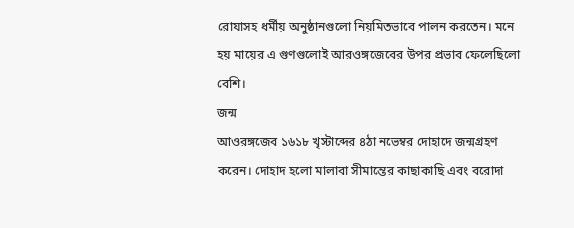রোযাসহ ধর্মীয় অনুষ্ঠানগুলো নিয়মিতভাবে পালন করতেন। মনে হয় মায়ের এ গুণগুলোই আরওঙ্গজেবের উপর প্রভাব ফেলেছিলো বেশি।
জন্ম
আওরঙ্গজেব ১৬১৮ খৃস্টাব্দের ৪ঠা নভেম্বর দোহাদে জন্মগ্রহণ করেন। দোহাদ হলো মালাবা সীমান্তের কাছাকাছি এবং বরোদা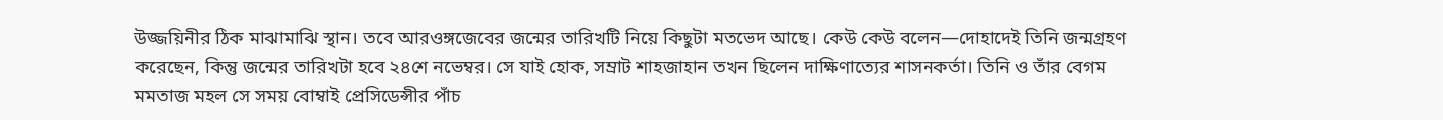উজ্জয়িনীর ঠিক মাঝামাঝি স্থান। তবে আরওঙ্গজেবের জন্মের তারিখটি নিয়ে কিছুটা মতভেদ আছে। কেউ কেউ বলেন—দোহাদেই তিনি জন্মগ্রহণ করেছেন, কিন্তু জন্মের তারিখটা হবে ২৪শে নভেম্বর। সে যাই হোক, সম্রাট শাহজাহান তখন ছিলেন দাক্ষিণাত্যের শাসনকর্তা। তিনি ও তাঁর বেগম মমতাজ মহল সে সময় বোম্বাই প্রেসিডেন্সীর পাঁচ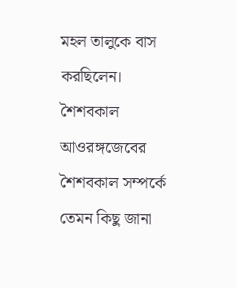মহল তালুকে বাস করছিলেন।
শৈশবকাল
আওরঙ্গজেবের শৈশবকাল সম্পর্কে তেমন কিছু জানা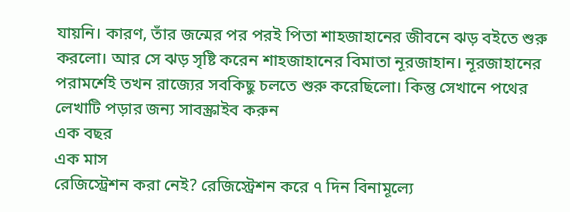যায়নি। কারণ, তাঁর জন্মের পর পরই পিতা শাহজাহানের জীবনে ঝড় বইতে শুরু করলো। আর সে ঝড় সৃষ্টি করেন শাহজাহানের বিমাতা নূরজাহান। নূরজাহানের পরামর্শেই তখন রাজ্যের সবকিছু চলতে শুরু করেছিলো। কিন্তু সেখানে পথের
লেখাটি পড়ার জন্য সাবস্ক্রাইব করুন
এক বছর
এক মাস
রেজিস্ট্রেশন করা নেই? রেজিস্ট্রেশন করে ৭ দিন বিনামূল্যে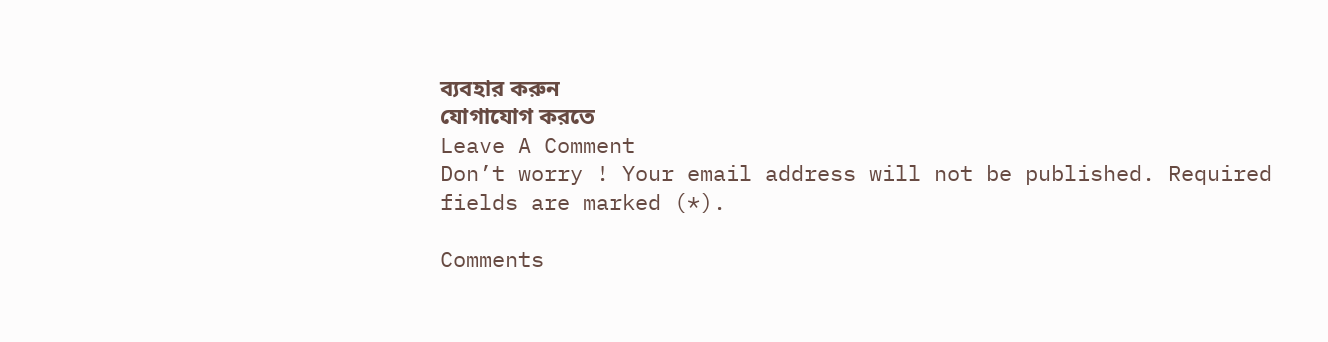ব্যবহার করুন
যোগাযোগ করতে
Leave A Comment
Don’t worry ! Your email address will not be published. Required fields are marked (*).

Comments